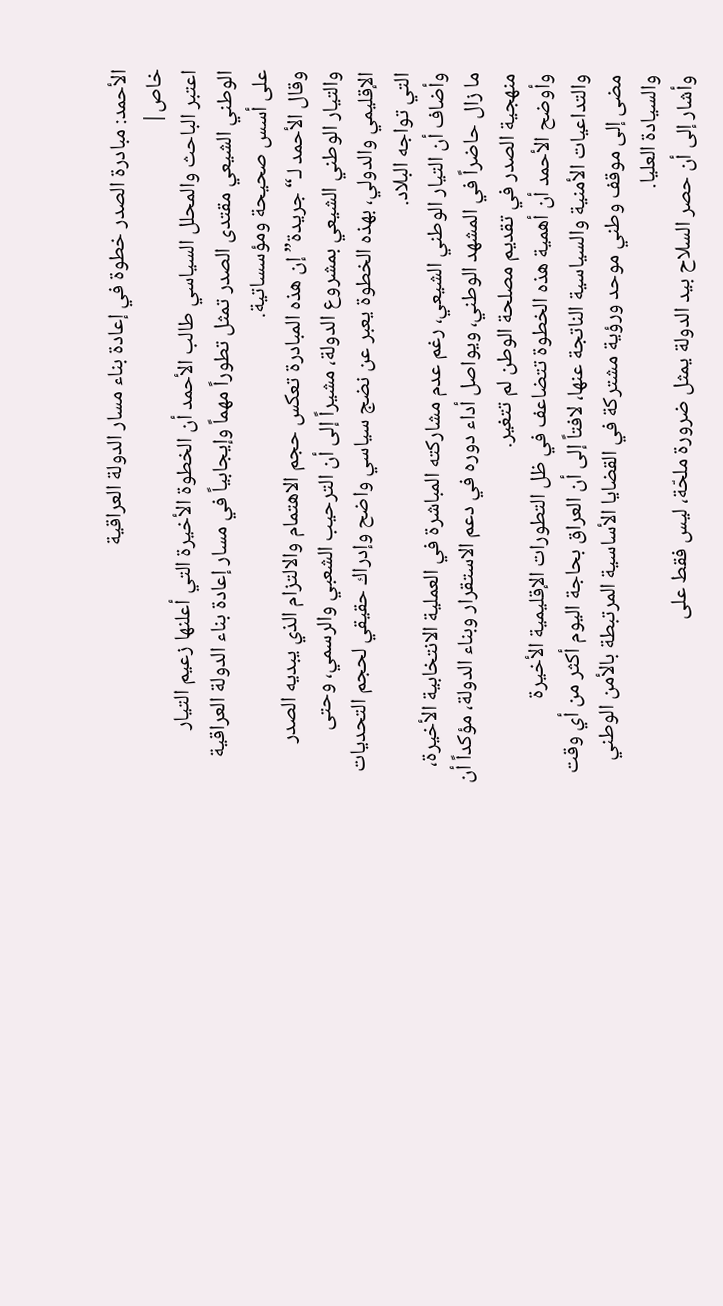الأحمد: مبادرة الصدر خطوة في إعادة بناء مسار الدولة العراقية
خاص|
اعتبر الباحث والمحلل السياسي طالب الأحمد أن الخطوة الأخيرة التي أعلنها زعيم التيار الوطني الشيعي مقتدى الصدر تمثل تطوراً مهماً وإيجابياً في مسار إعادة بناء الدولة العراقية على أسس صحيحة ومؤسساتية.
وقال الأحمد لـ“جريدة” إن هذه المبادرة تعكس حجم الاهتمام والالتزام الذي يبديه الصدر والتيار الوطني الشيعي بمشروع الدولة، مشيراً إلى أن الترحيب الشعبي والرسمي، وحتى الإقليمي والدولي، بهذه الخطوة يعبر عن نضج سياسي واضح وإدراك حقيقي لحجم التحديات التي تواجه البلاد.
وأضاف أن التيار الوطني الشيعي، رغم عدم مشاركته المباشرة في العملية الانتخابية الأخيرة، ما زال حاضراً في المشهد الوطني، ويواصل أداء دوره في دعم الاستقرار وبناء الدولة، مؤكداً أن منهجية الصدر في تقديم مصلحة الوطن لم تتغير.
وأوضح الأحمد أن أهمية هذه الخطوة تتضاعف في ظل التطورات الإقليمية الأخيرة والتداعيات الأمنية والسياسية الناتجة عنها، لافتاً إلى أن العراق بحاجة اليوم أكثر من أي وقت مضى إلى موقف وطني موحد ورؤية مشتركة في القضايا الأساسية المرتبطة بالأمن الوطني والسيادة العليا.
وأشار إلى أن حصر السلاح بيد الدولة يمثل ضرورة ملحّة، ليس فقط على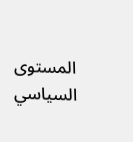المستوى السياسي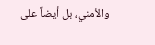والأمني، بل أيضاً على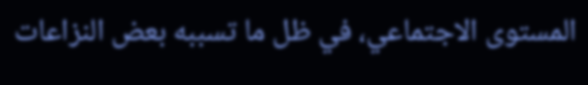المستوى الاجتماعي، في ظل ما تسببه بعض النزاعات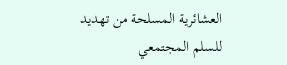العشائرية المسلحة من تهديد للسلم المجتمعي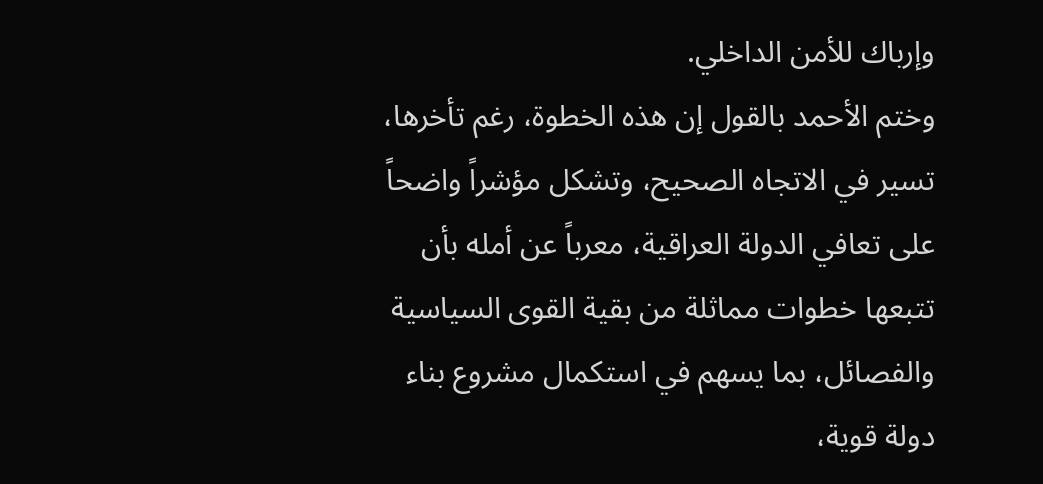وإرباك للأمن الداخلي.
وختم الأحمد بالقول إن هذه الخطوة، رغم تأخرها، تسير في الاتجاه الصحيح، وتشكل مؤشراً واضحاً على تعافي الدولة العراقية، معرباً عن أمله بأن تتبعها خطوات مماثلة من بقية القوى السياسية والفصائل، بما يسهم في استكمال مشروع بناء دولة قوية،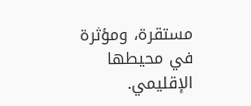مستقرة، ومؤثرة في محيطها الإقليمي.